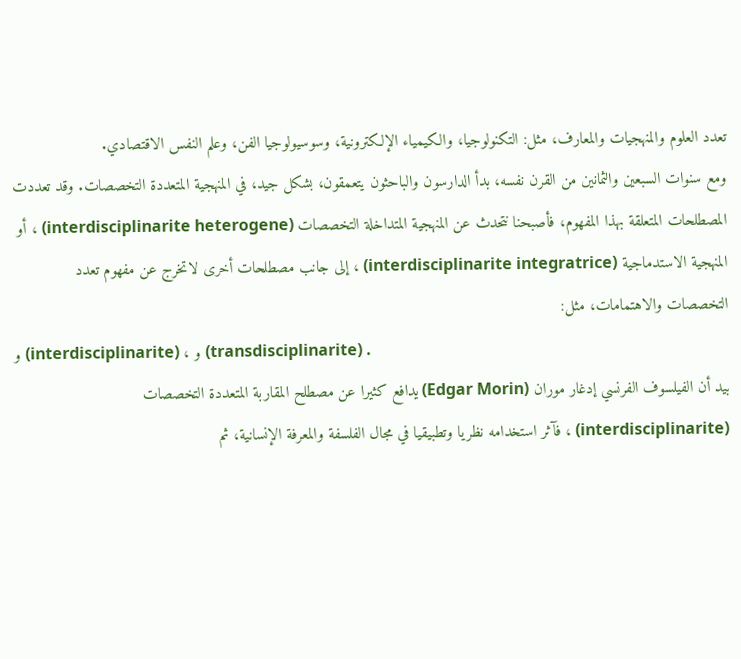تعدد العلوم والمنهجيات والمعارف، مثل: التكنولوجيا، والكيمياء الإلكترونية، وسوسيولوجيا الفن، وعلم النفس الاقتصادي.
ومع سنوات السبعين والثمانين من القرن نفسه، بدأ الدارسون والباحثون يتعمقون، بشكل جيد، في المنهجية المتعددة التخصصات. وقد تعددت المصطلحات المتعلقة بهذا المفهوم، فأصبحنا نتحدث عن المنهجية المتداخلة التخصصات (interdisciplinarite heterogene) ، أو المنهجية الاستدماجية (interdisciplinarite integratrice) ، إلى جانب مصطلحات أخرى لاتخرج عن مفهوم تعدد التخصصات والاهتمامات، مثل:
و (interdisciplinarite) ، و (transdisciplinarite) .
بيد أن الفيلسوف الفرنسي إدغار موران (Edgar Morin) يدافع كثيرا عن مصطلح المقاربة المتعددة التخصصات (interdisciplinarite) ، فآثر استخدامه نظريا وتطبيقيا في مجال الفلسفة والمعرفة الإنسانية، ثم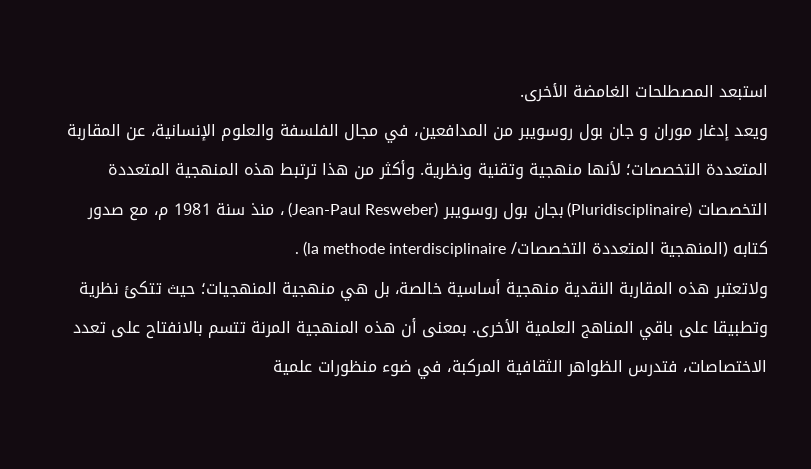استبعد المصطلحات الغامضة الأخرى.
ويعد إدغار موران و جان بول روسويبر من المدافعين، في مجال الفلسفة والعلوم الإنسانية، عن المقاربة المتعددة التخصصات؛ لأنها منهجية وتقنية ونظرية. وأكثر من هذا ترتبط هذه المنهجية المتعددة التخصصات (Pluridisciplinaire) بجان بول روسويبر (Jean-Paul Resweber) ، منذ سنة 1981 م، مع صدور كتابه (المنهجية المتعددة التخصصات/ la methode interdisciplinaire) .
ولاتعتبر هذه المقاربة النقدية منهجية أساسية خالصة، بل هي منهجية المنهجيات؛ حيث تتكئ نظرية وتطبيقا على باقي المناهج العلمية الأخرى. بمعنى أن هذه المنهجية المرنة تتسم بالانفتاح على تعدد الاختصاصات، فتدرس الظواهر الثقافية المركبة، في ضوء منظورات علمية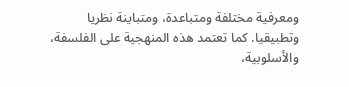ومعرفية مختلفة ومتباعدة، ومتباينة نظريا وتطبيقيا. كما تعتمد هذه المنهجية على الفلسفة، والأسلوبية،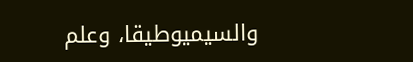والسيميوطيقا، وعلم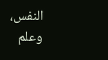النفس، وعلم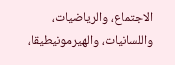الاجتماع، والرياضيات، واللسانيات، والهيرمونيطيقا،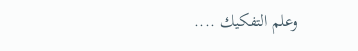وعلم التفكيك ....